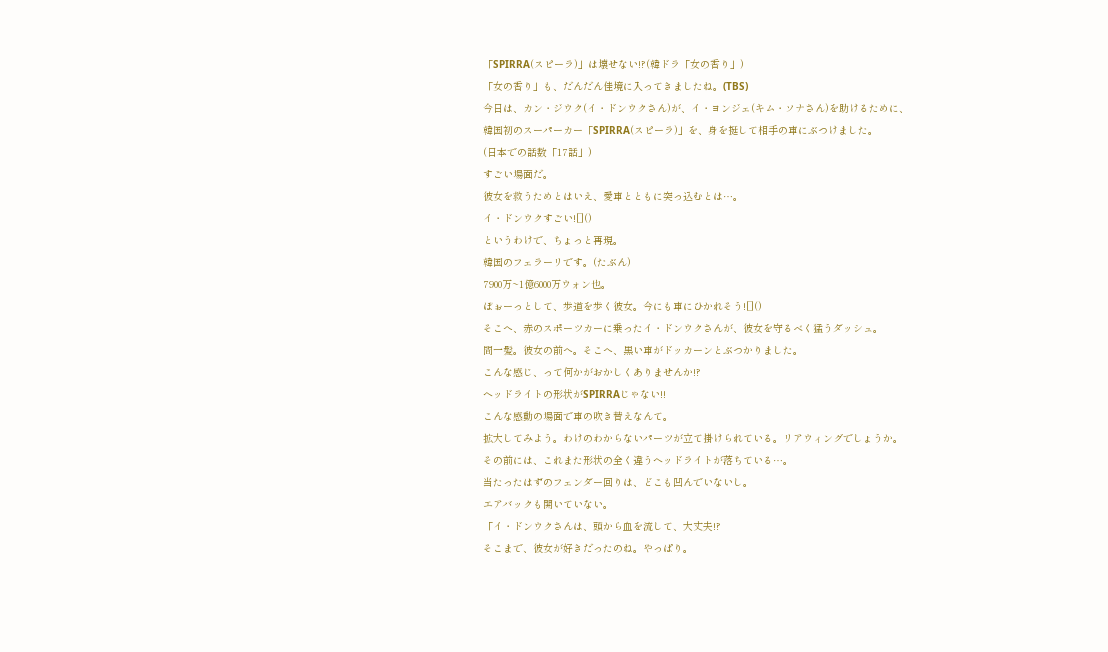「SPIRRA(スピーラ)」は壊せない!?(韓ドラ「女の香り」)
「女の香り」も、だんだん佳境に入ってきましたね。(TBS)
今日は、カン・ジウク(イ・ドンウクさん)が、イ・ヨンジェ(キム・ソナさん)を助けるために、
韓国初のスーパーカー「SPIRRA(スピーラ)」を、身を挺して相手の車にぶつけました。
(日本での話数「17話」)
すごい場面だ。
彼女を救うためとはいえ、愛車とともに突っ込むとは…。
イ・ドンウクすごい![]()
というわけで、ちょっと再現。
韓国のフェラーリです。(たぶん)
7900万~1億6000万ウォン也。
ぼぉーっとして、歩道を歩く彼女。今にも車にひかれそう![]()
そこへ、赤のスポーツカーに乗ったイ・ドンウクさんが、彼女を守るべく猛うダッシュ。
間一髪。彼女の前へ。そこへ、黒い車がドッカーンとぶつかりました。
こんな感じ、って何かがおかしくありませんか!?
ヘッドライトの形状がSPIRRAじゃない!!
こんな感動の場面で車の吹き替えなんて。
拡大してみよう。わけのわからないパーツが立て掛けられている。リアウィングでしょうか。
その前には、これまた形状の全く違うヘッドライトが落ちている…。
当たったはずのフェンダー回りは、どこも凹んでいないし。
エアバックも開いていない。
「イ・ドンウクさんは、頭から血を流して、大丈夫!?
そこまで、彼女が好きだったのね。やっぱり。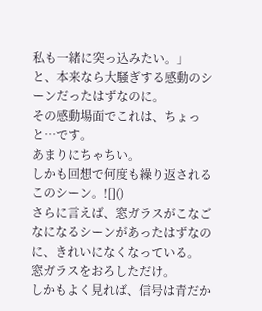私も一緒に突っ込みたい。」
と、本来なら大騒ぎする感動のシーンだったはずなのに。
その感動場面でこれは、ちょっと…です。
あまりにちゃちい。
しかも回想で何度も繰り返されるこのシーン。![]()
さらに言えば、窓ガラスがこなごなになるシーンがあったはずなのに、きれいになくなっている。
窓ガラスをおろしただけ。
しかもよく見れば、信号は青だか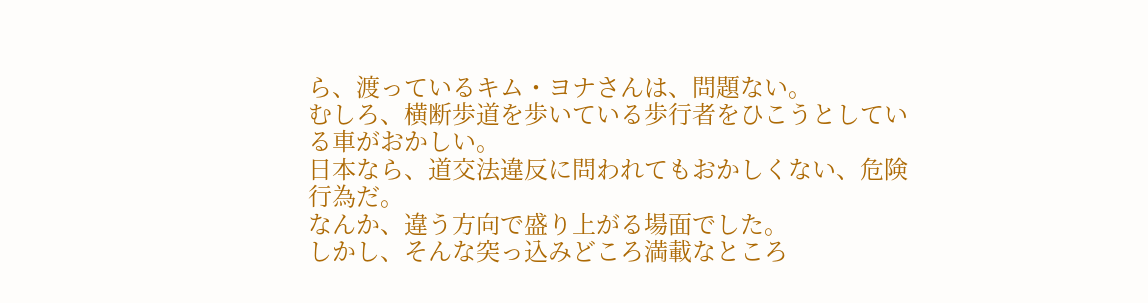ら、渡っているキム・ヨナさんは、問題ない。
むしろ、横断歩道を歩いている歩行者をひこうとしている車がおかしい。
日本なら、道交法違反に問われてもおかしくない、危険行為だ。
なんか、違う方向で盛り上がる場面でした。
しかし、そんな突っ込みどころ満載なところ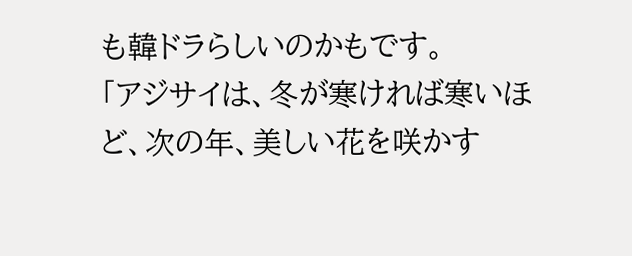も韓ドラらしいのかもです。
「アジサイは、冬が寒ければ寒いほど、次の年、美しい花を咲かす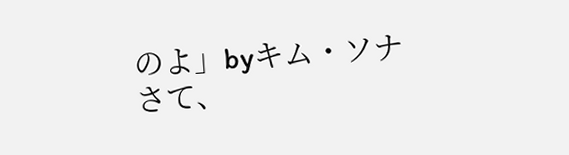のよ」byキム・ソナ
さて、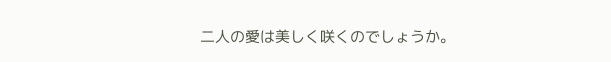二人の愛は美しく咲くのでしょうか。